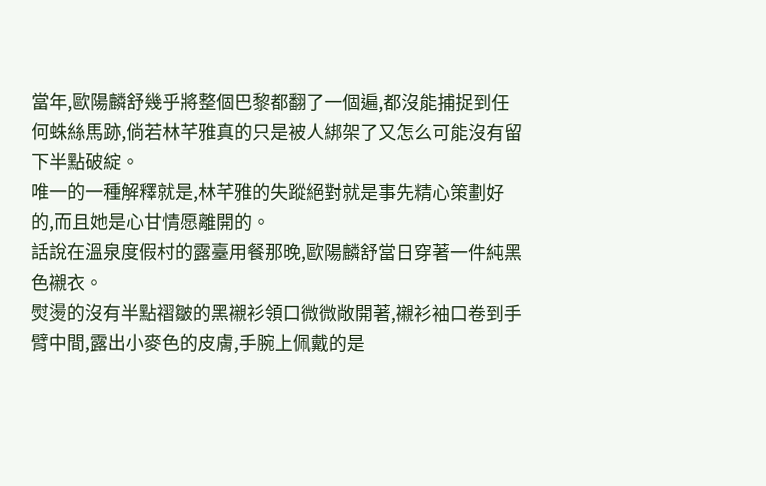當年,歐陽麟舒幾乎將整個巴黎都翻了一個遍,都沒能捕捉到任何蛛絲馬跡,倘若林芊雅真的只是被人綁架了又怎么可能沒有留下半點破綻。
唯一的一種解釋就是,林芊雅的失蹤絕對就是事先精心策劃好的,而且她是心甘情愿離開的。
話說在溫泉度假村的露臺用餐那晚,歐陽麟舒當日穿著一件純黑色襯衣。
熨燙的沒有半點褶皺的黑襯衫領口微微敞開著,襯衫袖口卷到手臂中間,露出小麥色的皮膚,手腕上佩戴的是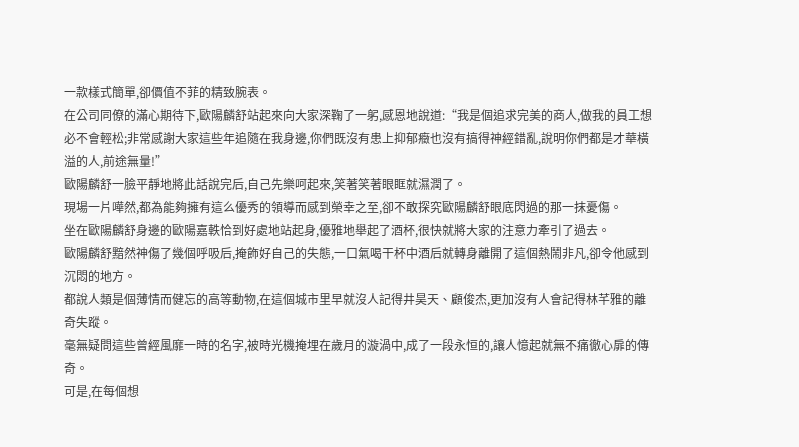一款樣式簡單,卻價值不菲的精致腕表。
在公司同僚的滿心期待下,歐陽麟舒站起來向大家深鞠了一躬,感恩地說道:“我是個追求完美的商人,做我的員工想必不會輕松;非常感謝大家這些年追隨在我身邊,你們既沒有患上抑郁癥也沒有搞得神經錯亂,說明你們都是才華橫溢的人,前途無量!”
歐陽麟舒一臉平靜地將此話說完后,自己先樂呵起來,笑著笑著眼眶就濕潤了。
現場一片嘩然,都為能夠擁有這么優秀的領導而感到榮幸之至,卻不敢探究歐陽麟舒眼底閃過的那一抹憂傷。
坐在歐陽麟舒身邊的歐陽嘉軼恰到好處地站起身,優雅地舉起了酒杯,很快就將大家的注意力牽引了過去。
歐陽麟舒黯然神傷了幾個呼吸后,掩飾好自己的失態,一口氣喝干杯中酒后就轉身離開了這個熱鬧非凡,卻令他感到沉悶的地方。
都說人類是個薄情而健忘的高等動物,在這個城市里早就沒人記得井昊天、顧俊杰,更加沒有人會記得林芊雅的離奇失蹤。
毫無疑問這些曾經風靡一時的名字,被時光機掩埋在歲月的漩渦中,成了一段永恒的,讓人憶起就無不痛徹心扉的傳奇。
可是,在每個想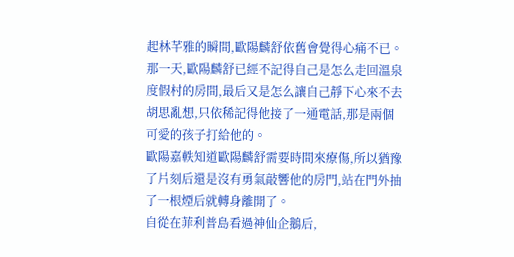起林芊雅的瞬間,歐陽麟舒依舊會覺得心痛不已。
那一天,歐陽麟舒已經不記得自己是怎么走回溫泉度假村的房間,最后又是怎么讓自己靜下心來不去胡思亂想,只依稀記得他接了一通電話,那是兩個可愛的孩子打給他的。
歐陽嘉軼知道歐陽麟舒需要時間來療傷,所以猶豫了片刻后還是沒有勇氣敲響他的房門,站在門外抽了一根煙后就轉身離開了。
自從在菲利普島看過神仙企鵝后,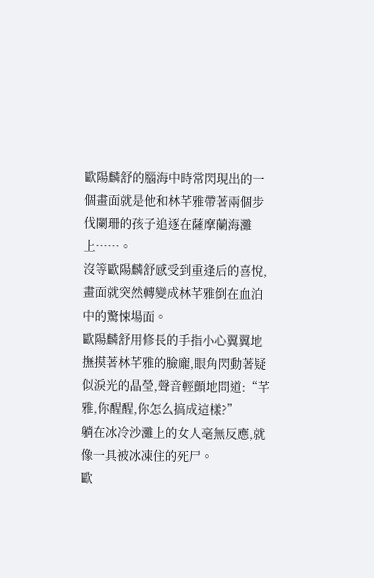歐陽麟舒的腦海中時常閃現出的一個畫面就是他和林芊雅帶著兩個步伐闌珊的孩子追逐在薩摩蘭海灘上……。
沒等歐陽麟舒感受到重逢后的喜悅,畫面就突然轉變成林芊雅倒在血泊中的驚悚場面。
歐陽麟舒用修長的手指小心翼翼地撫摸著林芊雅的臉龐,眼角閃動著疑似淚光的晶瑩,聲音輕顫地問道:“芊雅,你醒醒,你怎么搞成這樣?”
躺在冰冷沙灘上的女人毫無反應,就像一具被冰凍住的死尸。
歐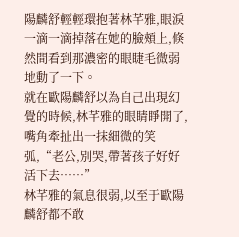陽麟舒輕輕環抱著林芊雅,眼淚一滴一滴掉落在她的臉頰上,倏然間看到那濃密的眼睫毛微弱地動了一下。
就在歐陽麟舒以為自己出現幻覺的時候,林芊雅的眼睛睜開了,嘴角牽扯出一抹細微的笑弧,“老公,別哭,帶著孩子好好活下去……”
林芊雅的氣息很弱,以至于歐陽麟舒都不敢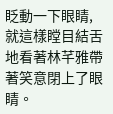眨動一下眼睛,就這樣瞠目結舌地看著林芊雅帶著笑意閉上了眼睛。